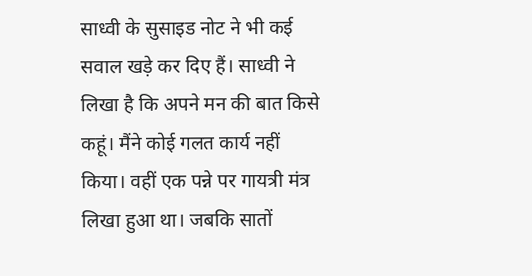साध्वी के सुसाइड नोट ने भी कई सवाल खड़े कर दिए हैं। साध्वी ने लिखा है कि अपने मन की बात किसे कहूं। मैंने कोई गलत कार्य नहीं किया। वहीं एक पन्ने पर गायत्री मंत्र लिखा हुआ था। जबकि सातों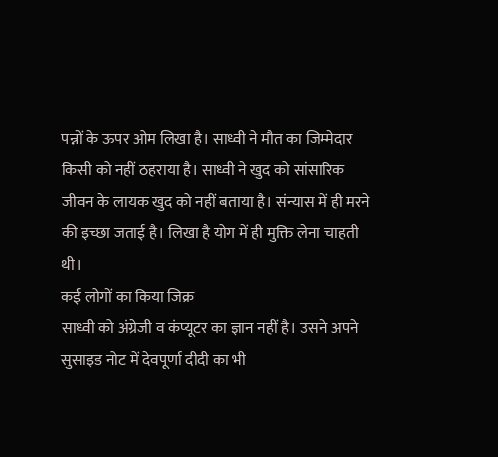पन्नों के ऊपर ओम लिखा है। साध्वी ने मौत का जिम्मेदार किसी को नहीं ठहराया है। साध्वी ने खुद को सांसारिक जीवन के लायक खुद को नहीं बताया है। संन्यास में ही मरने की इच्छा जताई है। लिखा है योग में ही मुक्ति लेना चाहती थी।
कई लोगों का किया जिक्र
साध्वी को अंग्रेजी व कंप्यूटर का ज्ञान नहीं है। उसने अपने सुसाइड नोट में देवपूर्णा दीदी का भी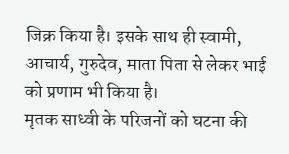जिक्र किया है। इसके साथ ही स्वामी, आचार्य, गुरुदेव, माता पिता से लेकर भाई को प्रणाम भी किया है।
मृतक साध्वी के परिजनों को घटना की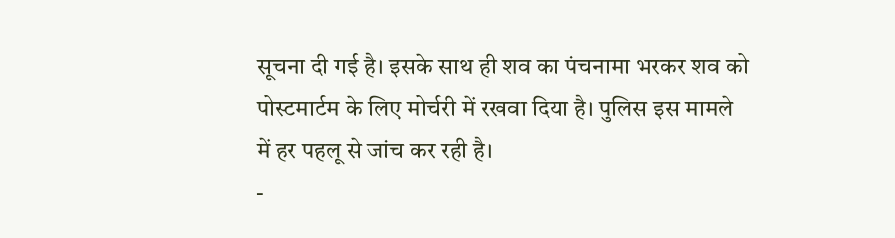सूचना दी गई है। इसके साथ ही शव का पंचनामा भरकर शव को पोस्टमार्टम के लिए मोर्चरी में रखवा दिया है। पुलिस इस मामले में हर पहलू से जांच कर रही है।
-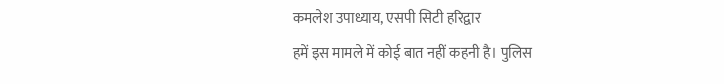कमलेश उपाध्याय, एसपी सिटी हरिद्वार
हमें इस मामले में कोई बात नहीं कहनी है। पुलिस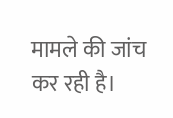मामले की जांच कर रही है।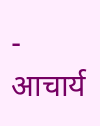- आचार्य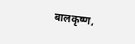बालकृष्ण,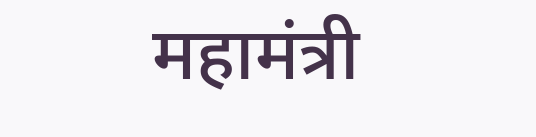महामंत्री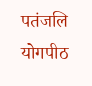पतंजलि योगपीठ